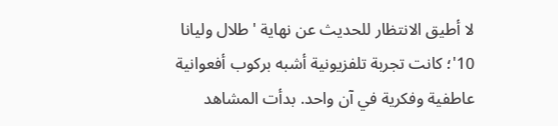لا أطيق الانتظار للحديث عن نهاية 'طلال وليانا 10'؛ كانت تجربة تلفزيونية أشبه بركوب أفعوانية عاطفية وفكرية في آن واحد. بدأت المشاهد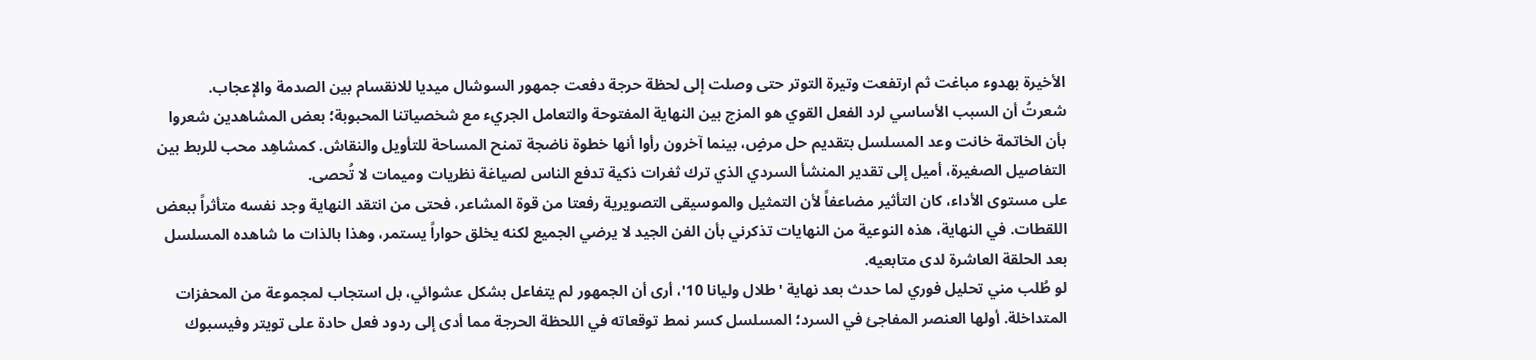الأخيرة بهدوء مباغت ثم ارتفعت وتيرة التوتر حتى وصلت إلى لحظة حرجة دفعت جمهور السوشال ميديا للانقسام بين الصدمة والإعجاب.
شعرتُ أن السبب الأساسي لرد الفعل القوي هو المزج بين النهاية المفتوحة والتعامل الجريء مع شخصياتنا المحبوبة؛ بعض المشاهدين شعروا بأن الخاتمة خانت وعد المسلسل بتقديم حل مرضٍ، بينما آخرون رأوا أنها خطوة ناضجة تمنح المساحة للتأويل والنقاش. كمشاهِد محب للربط بين التفاصيل الصغيرة، أميل إلى تقدير المنشأ السردي الذي ترك ثغرات ذكية تدفع الناس لصياغة نظريات وميمات لا تُحصى.
على مستوى الأداء، كان التأثير مضاعفاً لأن التمثيل والموسيقى التصويرية رفعتا من قوة المشاعر، فحتى من انتقد النهاية وجد نفسه متأثراً ببعض اللقطات. في النهاية، هذه النوعية من النهايات تذكرني بأن الفن الجيد لا يرضي الجميع لكنه يخلق حواراً يستمر، وهذا بالذات ما شاهده المسلسل بعد الحلقة العاشرة لدى متابعيه.
لو طُلب مني تحليل فوري لما حدث بعد نهاية 'طلال وليانا 10'، أرى أن الجمهور لم يتفاعل بشكل عشوائي، بل استجاب لمجموعة من المحفزات المتداخلة. أولها العنصر المفاجئ في السرد؛ المسلسل كسر نمط توقعاته في اللحظة الحرجة مما أدى إلى ردود فعل حادة على تويتر وفيسبوك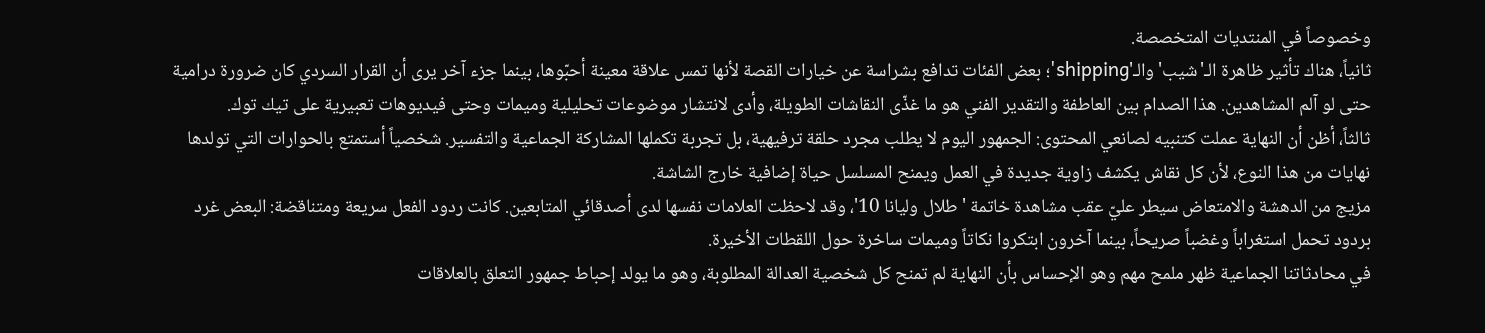وخصوصاً في المنتديات المتخصصة.
ثانياً، هناك تأثير ظاهرة الـ'شيب' والـ'shipping'؛ بعض الفئات تدافع بشراسة عن خيارات القصة لأنها تمس علاقة معينة أحبّوها، بينما جزء آخر يرى أن القرار السردي كان ضرورة درامية حتى لو آلم المشاهدين. هذا الصدام بين العاطفة والتقدير الفني هو ما غذّى النقاشات الطويلة، وأدى لانتشار موضوعات تحليلية وميمات وحتى فيديوهات تعبيرية على تيك توك.
ثالثاً، أظن أن النهاية عملت كتنبيه لصانعي المحتوى: الجمهور اليوم لا يطلب مجرد حلقة ترفيهية، بل تجربة تكملها المشاركة الجماعية والتفسير. شخصياً أستمتع بالحوارات التي تولدها نهايات من هذا النوع، لأن كل نقاش يكشف زاوية جديدة في العمل ويمنح المسلسل حياة إضافية خارج الشاشة.
مزيج من الدهشة والامتعاض سيطر عليّ عقب مشاهدة خاتمة 'طلال وليانا 10'، وقد لاحظت العلامات نفسها لدى أصدقائي المتابعين. كانت ردود الفعل سريعة ومتناقضة: البعض غرد بردود تحمل استغراباً وغضباً صريحاً، بينما آخرون ابتكروا نكاتاً وميمات ساخرة حول اللقطات الأخيرة.
في محادثاتنا الجماعية ظهر ملمح مهم وهو الإحساس بأن النهاية لم تمنح كل شخصية العدالة المطلوبة، وهو ما يولد إحباط جمهور التعلق بالعلاقات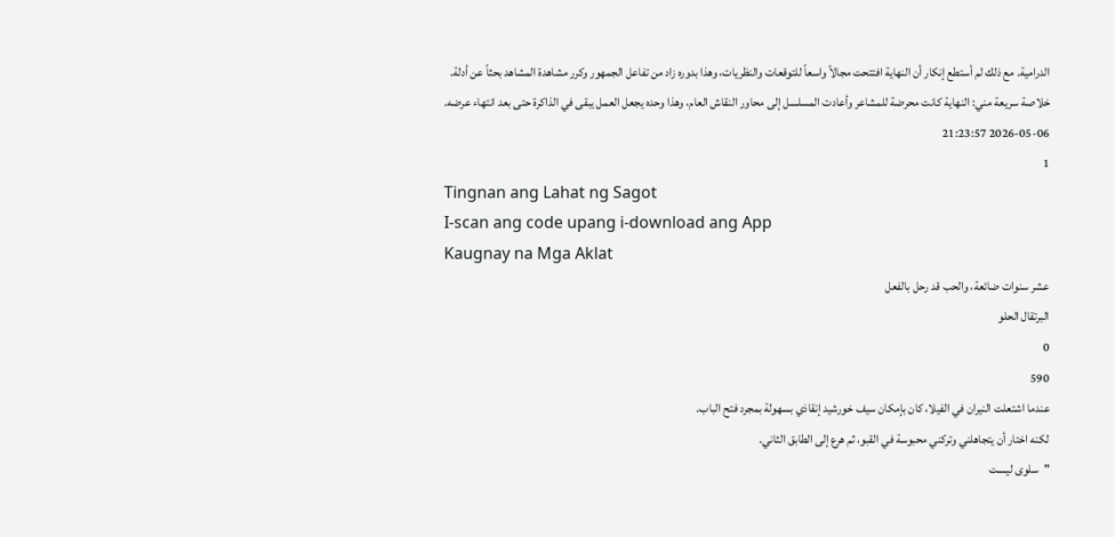الدرامية. مع ذلك لم أستطع إنكار أن النهاية افتتحت مجالاً واسعاً للتوقعات والنظريات، وهذا بدوره زاد من تفاعل الجمهور وكرر مشاهدة المشاهد بحثاً عن أدلة.
خلاصة سريعة مني: النهاية كانت محرضة للمشاعر وأعادت المسلسل إلى محاور النقاش العام، وهذا وحده يجعل العمل يبقى في الذاكرة حتى بعد انتهاء عرضه.
2026-05-06 21:23:57
1
Tingnan ang Lahat ng Sagot
I-scan ang code upang i-download ang App
Kaugnay na Mga Aklat
عشر سنوات ضائعة، والحب قد رحل بالفعل
البرتقال الحلو
0
590
عندما اشتعلت النيران في الفيلا، كان بإمكان سيف خورشيد إنقاذي بسهولة بمجرد فتح الباب.
لكنه اختار أن يتجاهلني وتركني محبوسة في القبو، ثم هرع إلى الطابق الثاني.
"سلوى ليست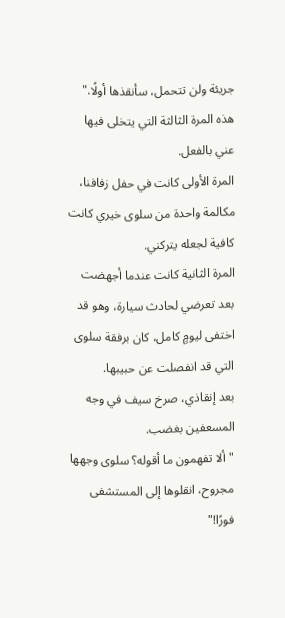جريئة ولن تتحمل، سأنقذها أولًا."
هذه المرة الثالثة التي يتخلى فيها عني بالفعل.
المرة الأولى كانت في حفل زفافنا، مكالمة واحدة من سلوى خيري كانت كافية لجعله يتركني.
المرة الثانية كانت عندما أجهضت بعد تعرضي لحادث سيارة، وهو قد اختفى ليومٍ كامل، كان برفقة سلوى التي قد انفصلت عن حبيبها.
بعد إنقاذي، صرخ سيف في وجه المسعفين بغضب.
"ألا تفهمون ما أقوله؟ سلوى وجهها مجروح، انقلوها إلى المستشفى فورًا!"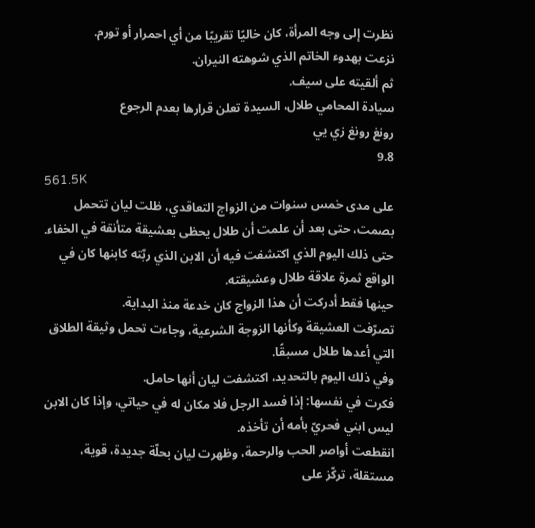نظرت إلى وجه المرأة، كان خاليًا تقريبًا من أي احمرار أو تورم.
نزعت بهدوء الخاتم الذي شوهته النيران.
ثم ألقيته على سيف.
سيادة المحامي طلال، السيدة تعلن قرارها بعدم الرجوع
رونغ رونغ زي يي
9.8
561.5K
على مدى خمس سنوات من الزواج التعاقدي، ظلت ليان تتحمل بصمت، حتى بعد أن علمت أن طلال يحظى بعشيقة متأنقة في الخفاء.
حتى ذلك اليوم الذي اكتشفت فيه أن الابن الذي ربّته كابنها كان في الواقع ثمرة علاقة طلال وعشيقته.
حينها فقط أدركت أن هذا الزواج كان خدعة منذ البداية.
تصرّفت العشيقة وكأنها الزوجة الشرعية، وجاءت تحمل وثيقة الطلاق التي أعدها طلال مسبقًا.
وفي ذلك اليوم بالتحديد، اكتشفت ليان أنها حامل.
فكرت في نفسها: إذا فسد الرجل فلا مكان له في حياتي، وإذا كان الابن ليس ابني فحريّ بأمه أن تأخذه.
انقطعت أواصر الحب والرحمة، وظهرت ليان بحلّة جديدة، قوية، مستقلة، تركّز على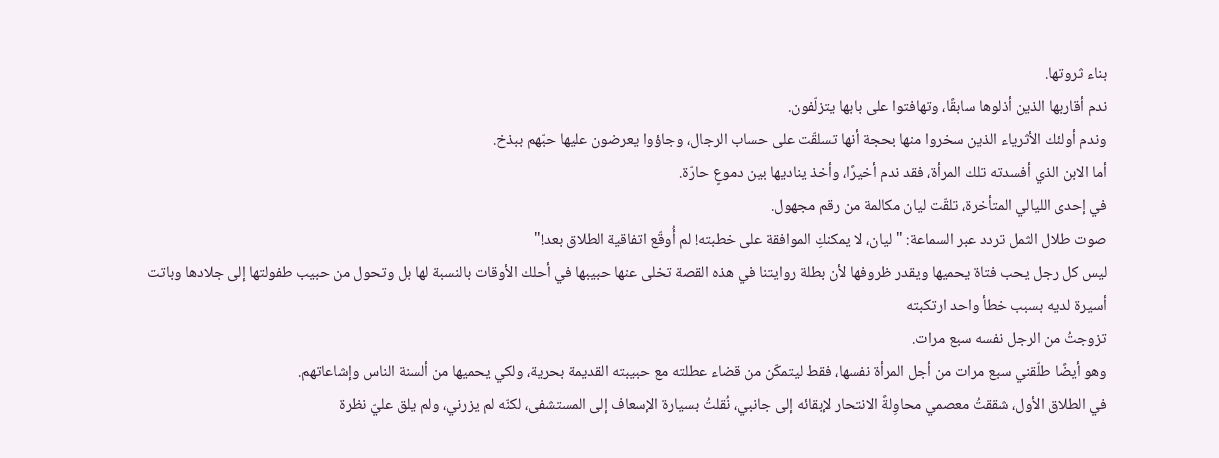بناء ثروتها.
ندم أقاربها الذين أذلوها سابقًا، وتهافتوا على بابها يتزلّفون.
وندم أولئك الأثرياء الذين سخروا منها بحجة أنها تسلقّت على حساب الرجال، وجاؤوا يعرضون عليها حبّهم ببذخ.
أما الابن الذي أفسدته تلك المرأة، فقد ندم أخيرًا، وأخذ يناديها بين دموعٍ حارّة.
في إحدى الليالي المتأخرة، تلقّت ليان مكالمة من رقم مجهول.
صوت طلال الثمل تردد عبر السماعة: "ليان، لا يمكنكِ الموافقة على خطبته! لم أُوقّع اتفاقية الطلاق بعد!"
ليس كل رجل يحب فتاة يحميها ويقدر ظروفها لأن بطلة روايتنا في هذه القصة تخلى عنها حبيبها في أحلك الأوقات بالنسبة لها بل وتحول من حبيب طفولتها إلى جلادها وباتت أسيرة لديه بسبب خطأ واحد ارتكبته
تزوجتُ من الرجل نفسه سبع مرات.
وهو أيضًا طلّقني سبع مرات من أجل المرأة نفسها، فقط ليتمكّن من قضاء عطلته مع حبيبته القديمة بحرية، ولكي يحميها من ألسنة الناس وإشاعاتهم.
في الطلاق الأول، شققتُ معصمي محاوِلةً الانتحار لإبقائه إلى جانبي، نُقلتُ بسيارة الإسعاف إلى المستشفى، لكنّه لم يزرني، ولم يلق عليّ نظرة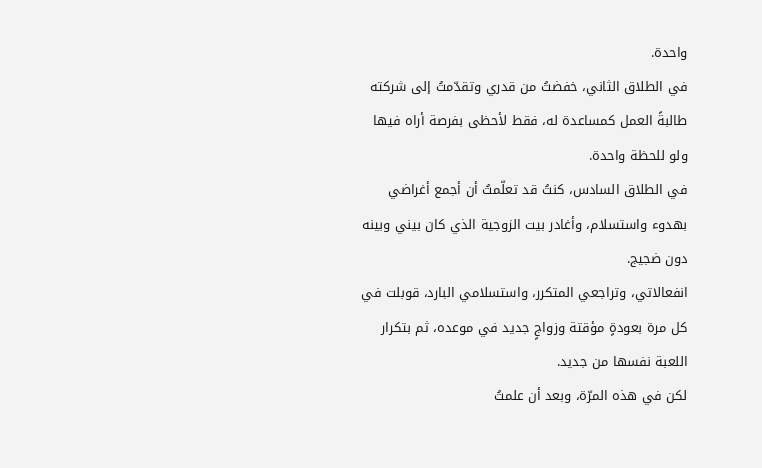واحدة.
في الطلاق الثاني، خفضتُ من قدري وتقدّمتُ إلى شركته طالبةً العمل كمساعدة له، فقط لأحظى بفرصة أراه فيها ولو للحظة واحدة.
في الطلاق السادس، كنتُ قد تعلّمتُ أن أجمع أغراضي بهدوء واستسلام، وأغادر بيت الزوجية الذي كان بيني وبينه دون ضجيج.
انفعالاتي، وتراجعي المتكرر، واستسلامي البارد، قوبلت في كل مرة بعودةٍ مؤقتة وزواجٍ جديد في موعده، ثم بتكرار اللعبة نفسها من جديد.
لكن في هذه المرّة، وبعد أن علمتُ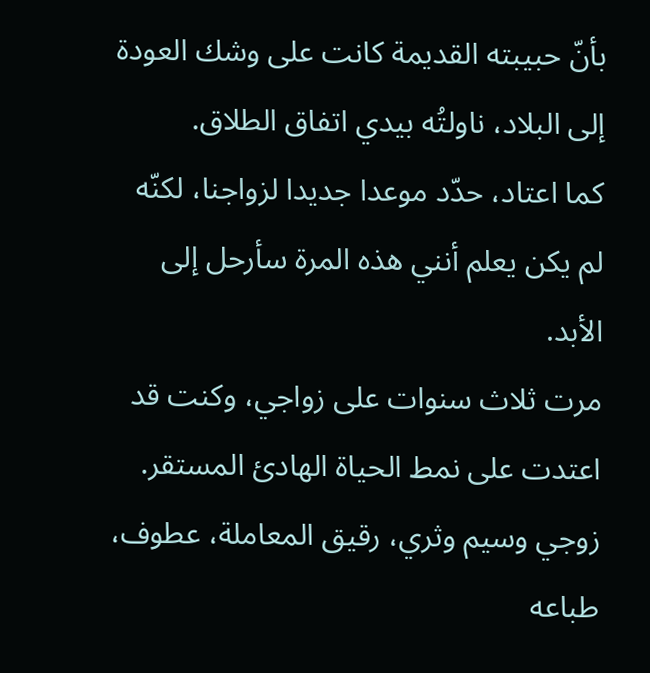بأنّ حبيبته القديمة كانت على وشك العودة إلى البلاد، ناولتُه بيدي اتفاق الطلاق.
كما اعتاد، حدّد موعدا جديدا لزواجنا، لكنّه لم يكن يعلم أنني هذه المرة سأرحل إلى الأبد.
مرت ثلاث سنوات على زواجي، وكنت قد اعتدت على نمط الحياة الهادئ المستقر.
زوجي وسيم وثري، رقيق المعاملة، عطوف، طباعه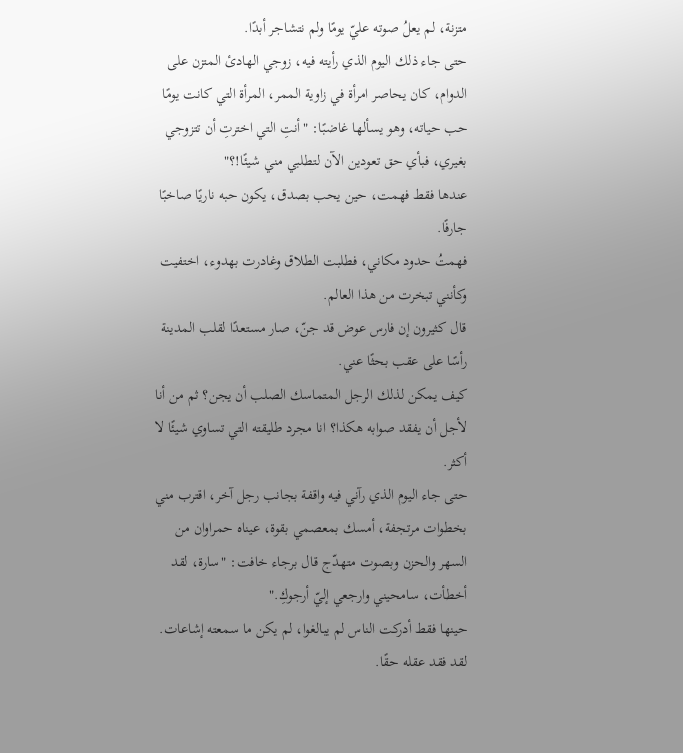متزنة، لم يعلُ صوته عليّ يومًا ولم نتشاجر أبدًا.
حتى جاء ذلك اليوم الذي رأيته فيه، زوجي الهادئ المتزن على الدوام، كان يحاصر امرأة في زاوية الممر، المرأة التي كانت يومًا حب حياته، وهو يسألها غاضبًا: "أنتِ التي اخترتِ أن تتزوجي بغيري، فبأي حق تعودين الآن لتطلبي مني شيئًا!؟"
عندها فقط فهمت، حين يحب بصدق، يكون حبه ناريًا صاخبًا جارفًا.
فهمتُ حدود مكاني، فطلبت الطلاق وغادرت بهدوء، اختفيت وكأنني تبخرت من هذا العالم.
قال كثيرون إن فارس عوض قد جنّ، صار مستعدًا لقلب المدينة رأسًا على عقب بحثًا عني.
كيف يمكن لذلك الرجل المتماسك الصلب أن يجن؟ ثم من أنا لأجل أن يفقد صوابه هكذا؟ انا مجرد طليقته التي تساوي شيئًا لا أكثر.
حتى جاء اليوم الذي رآني فيه واقفة بجانب رجل آخر، اقترب مني بخطوات مرتجفة، أمسك بمعصمي بقوة، عيناه حمراوان من السهر والحزن وبصوت متهدّج قال برجاء خافت: "سارة، لقد أخطأت، سامحيني وارجعي إليّ أرجوكِ."
حينها فقط أدركت الناس لم يبالغوا، لم يكن ما سمعته إشاعات.
لقد فقد عقله حقًا.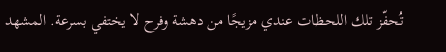تُحفّز تلك اللحظات عندي مزيجًا من دهشة وفرح لا يختفي بسرعة. المشهد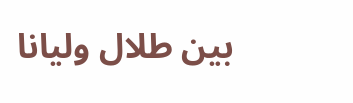بين طلال وليانا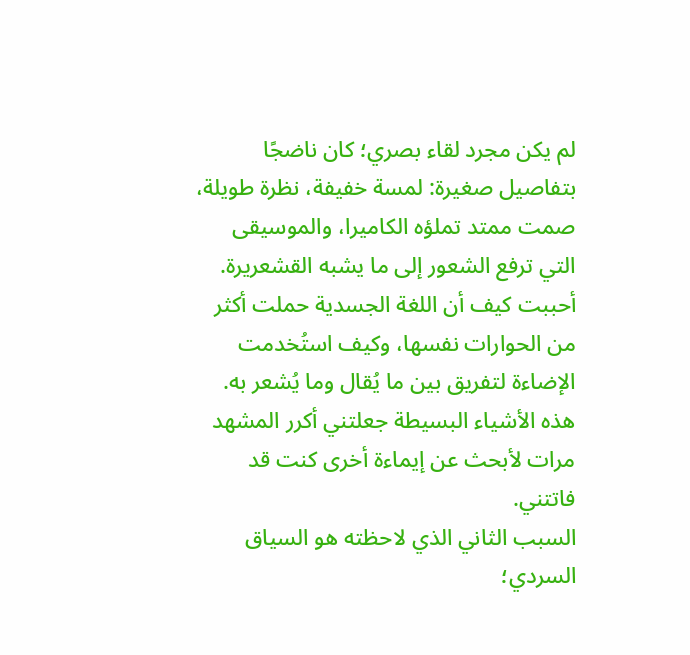لم يكن مجرد لقاء بصري؛ كان ناضجًا بتفاصيل صغيرة: لمسة خفيفة، نظرة طويلة، صمت ممتد تملؤه الكاميرا، والموسيقى التي ترفع الشعور إلى ما يشبه القشعريرة. أحببت كيف أن اللغة الجسدية حملت أكثر من الحوارات نفسها، وكيف استُخدمت الإضاءة لتفريق بين ما يُقال وما يُشعر به. هذه الأشياء البسيطة جعلتني أكرر المشهد مرات لأبحث عن إيماءة أخرى كنت قد فاتتني.
السبب الثاني الذي لاحظته هو السياق السردي؛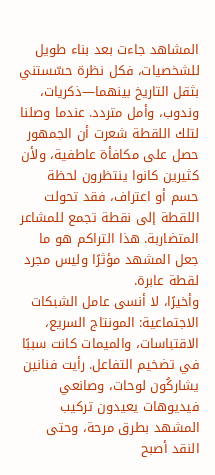المشاهد جاءت بعد بناء طويل للشخصيات، فكل نظرة حسّستني بثقل التاريخ بينهما—ذكريات، وندوب، وأمل متردد. عندما وصلنا لتلك اللقطة شعرت أن الجمهور حصل على مكافأة عاطفية، ولأن كثيرين كانوا ينتظرون لحظة حسم أو اعتراف، فقد تحولت اللقطة إلى نقطة تجمع للمشاعر المتضاربة. هذا التراكم هو ما جعل المشهد مؤثرًا وليس مجرد لقطة عابرة.
وأخيرًا، لا أنسى عامل الشبكات الاجتماعية: المونتاج السريع، الاقتباسات، والميمات كانت سببًا في تضخيم التفاعل. رأيت فنانين يشاركُون لوحات، وصانعي فيديوهات يعيدون تركيب المشهد بطرق مرحة، وحتى النقد أصبح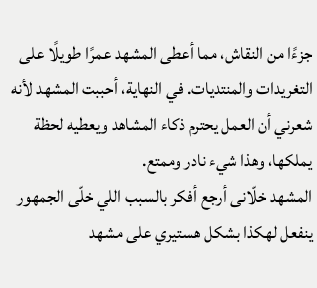جزءًا من النقاش، مما أعطى المشهد عمرًا طويلًا على التغريدات والمنتديات. في النهاية، أحببت المشهد لأنه شعرني أن العمل يحترم ذكاء المشاهد ويعطيه لحظة يملكها، وهذا شيء نادر وممتع.
المشهد خلّانى أرجع أفكر بالسبب اللي خلّى الجمهور ينفعل لهكذا بشكل هستيري على مشهد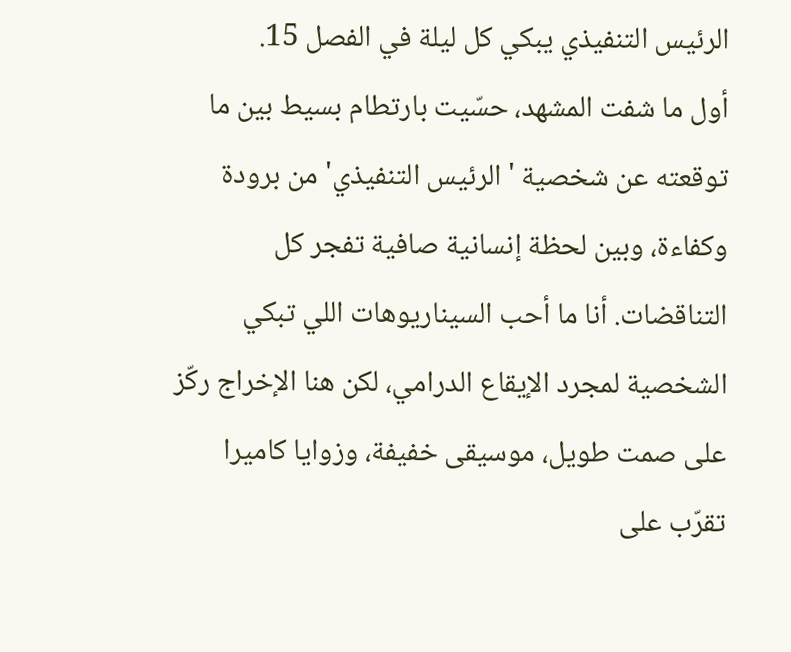الرئيس التنفيذي يبكي كل ليلة في الفصل 15.
أول ما شفت المشهد، حسّيت بارتطام بسيط بين ما توقعته عن شخصية 'الرئيس التنفيذي' من برودة وكفاءة، وبين لحظة إنسانية صافية تفجر كل التناقضات. أنا ما أحب السيناريوهات اللي تبكي الشخصية لمجرد الإيقاع الدرامي، لكن هنا الإخراج ركّز على صمت طويل، موسيقى خفيفة، وزوايا كاميرا تقرّب على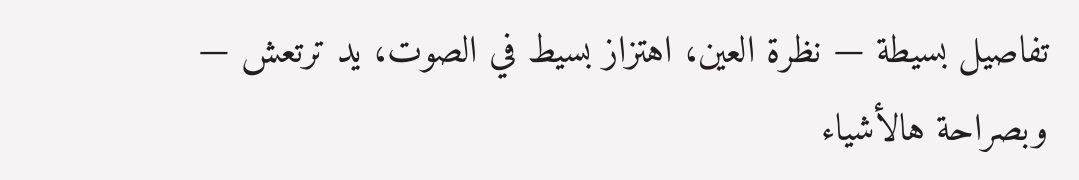تفاصيل بسيطة — نظرة العين، اهتزاز بسيط في الصوت، يد ترتعش — وبصراحة هالأشياء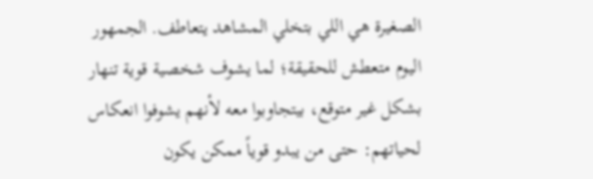الصغيرة هي اللي بتخلي المشاهد يتعاطف. الجمهور اليوم متعطش للحقيقة؛ لما يشوف شخصية قوية تنهار بشكل غير متوقع، بيتجاوبوا معه لأنهم يشوفوا انعكاس لحياتهم: حتى من يبدو قوياً ممكن يكون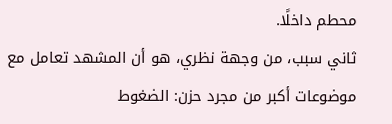محطم داخلًا.
ثاني سبب، من وجهة نظري، هو أن المشهد تعامل مع موضوعات أكبر من مجرد حزن: الضغوط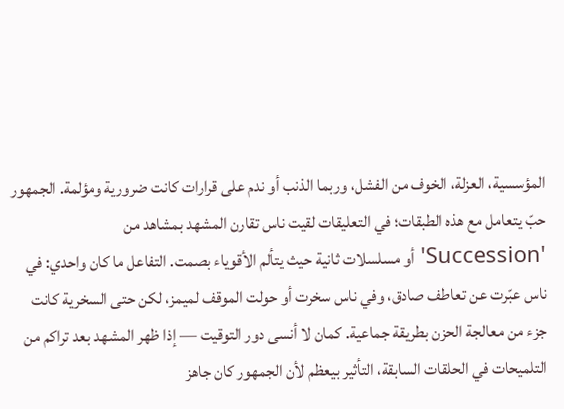المؤسسية، العزلة، الخوف من الفشل، وربما الذنب أو ندم على قرارات كانت ضرورية ومؤلمة. الجمهور حبّ يتعامل مع هذه الطبقات؛ في التعليقات لقيت ناس تقارن المشهد بمشاهد من 'Succession' أو مسلسلات ثانية حيث يتألم الأقوياء بصمت. التفاعل ما كان واحدي: في ناس عبّرت عن تعاطف صادق، وفي ناس سخرت أو حولت الموقف لميمز، لكن حتى السخرية كانت جزء من معالجة الحزن بطريقة جماعية. كمان لا أنسى دور التوقيت — إذا ظهر المشهد بعد تراكم من التلميحات في الحلقات السابقة، التأثير بيعظم لأن الجمهور كان جاهز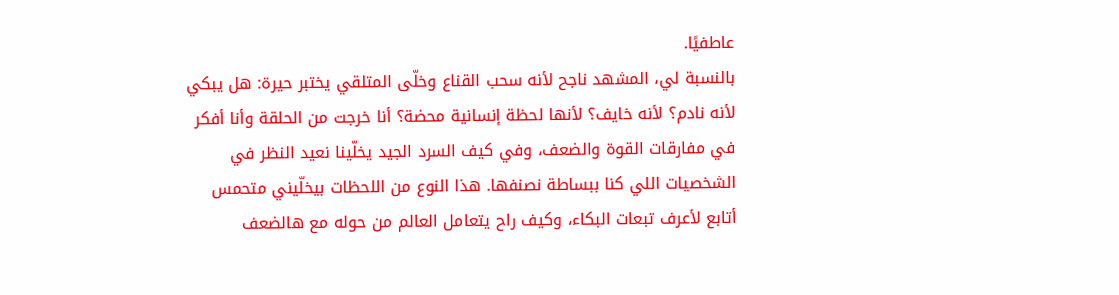عاطفيًا.
بالنسبة لي، المشهد ناجح لأنه سحب القناع وخلّى المتلقي يختبر حيرة: هل يبكي لأنه نادم؟ لأنه خايف؟ لأنها لحظة إنسانية محضة؟ أنا خرجت من الحلقة وأنا أفكر في مفارقات القوة والضعف، وفي كيف السرد الجيد يخلّينا نعيد النظر في الشخصيات اللي كنا ببساطة نصنفها. هذا النوع من اللحظات بيخلّيني متحمس أتابع لأعرف تبعات البكاء، وكيف راح يتعامل العالم من حوله مع هالضعف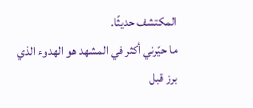المكتشف حديثًا.
ما حيّرني أكثر في المشهد هو الهدوء الذي برز قبل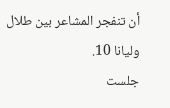أن تنفجر المشاعر بين طلال وليانا 10.
جلست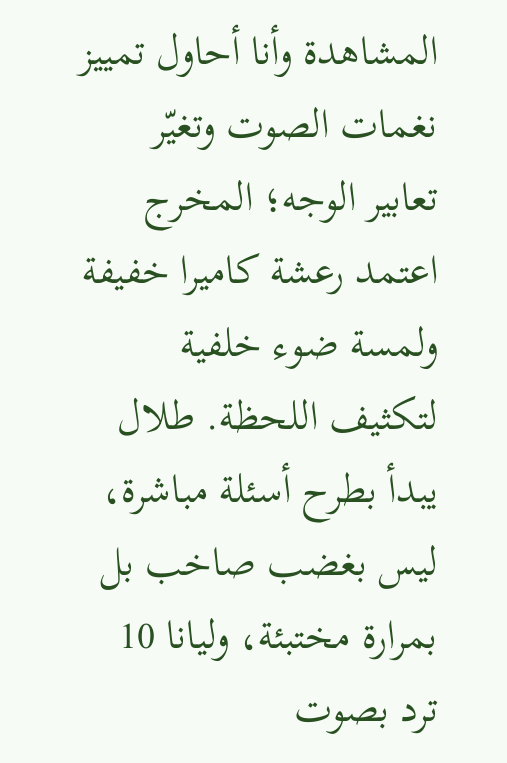المشاهدة وأنا أحاول تمييز نغمات الصوت وتغيّر تعابير الوجه؛ المخرج اعتمد رعشة كاميرا خفيفة ولمسة ضوء خلفية لتكثيف اللحظة. طلال يبدأ بطرح أسئلة مباشرة، ليس بغضب صاخب بل بمرارة مختبئة، وليانا 10 ترد بصوت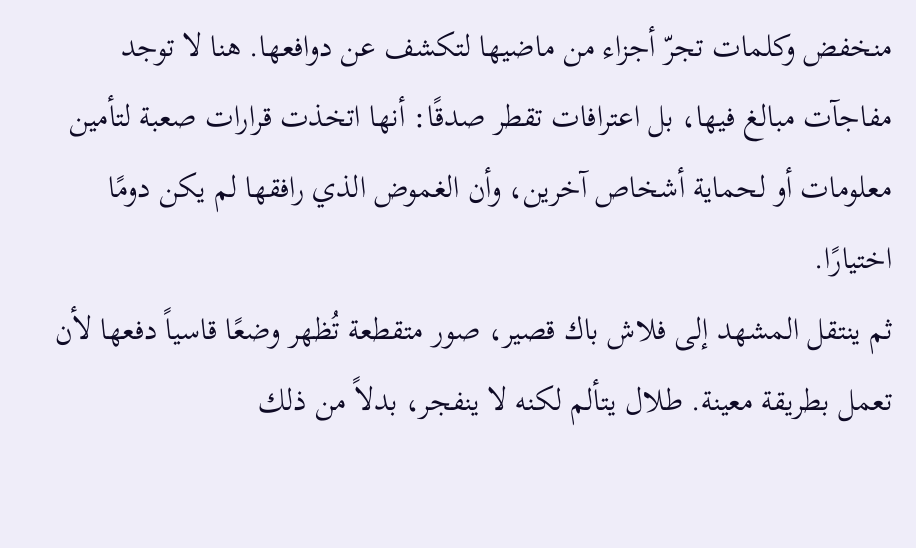منخفض وكلمات تجرّ أجزاء من ماضيها لتكشف عن دوافعها. هنا لا توجد مفاجآت مبالغ فيها، بل اعترافات تقطر صدقًا: أنها اتخذت قرارات صعبة لتأمين معلومات أو لحماية أشخاص آخرين، وأن الغموض الذي رافقها لم يكن دومًا اختيارًا.
ثم ينتقل المشهد إلى فلاش باك قصير، صور متقطعة تُظهر وضعًا قاسياً دفعها لأن تعمل بطريقة معينة. طلال يتألم لكنه لا ينفجر، بدلاً من ذلك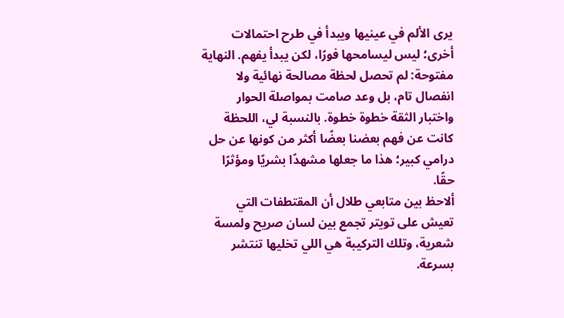يرى الألم في عينيها ويبدأ في طرح احتمالات أخرى؛ ليس ليسامحها فورًا، لكن يبدأ يفهم. النهاية مفتوحة: لم تحصل لحظة مصالحة نهائية ولا انفصال تام، بل وعد صامت بمواصلة الحوار واختبار الثقة خطوة خطوة. بالنسبة لي، اللحظة كانت عن فهم بعضنا بعضًا أكثر من كونها عن حل درامي كبير؛ هذا ما جعلها مشهدًا بشريًا ومؤثرًا حقًا.
ألاحظ بين متابعي طلال أن المقتطفات التي تعيش على تويتر تجمع بين لسان صريح ولمسة شعرية، وتلك التركيبة هي اللي تخليها تنتشر بسرعة.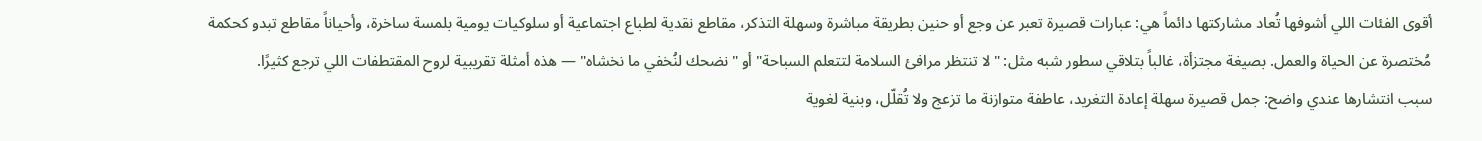أقوى الفئات اللي أشوفها تُعاد مشاركتها دائماً هي: عبارات قصيرة تعبر عن وجع أو حنين بطريقة مباشرة وسهلة التذكر، مقاطع نقدية لطباع اجتماعية أو سلوكيات يومية بلمسة ساخرة، وأحياناً مقاطع تبدو كحكمة مُختصرة عن الحياة والعمل. بصيغة مجتزأة، غالباً بتلاقي سطور شبه مثل: "لا تنتظر مرافئ السلامة لتتعلم السباحة" أو "نضحك لنُخفي ما نخشاه" — هذه أمثلة تقريبية لروح المقتطفات اللي ترجع كثيرًا.
سبب انتشارها عندي واضح: جمل قصيرة سهلة إعادة التغريد، عاطفة متوازنة ما تزعج ولا تُقلّل، وبنية لغوية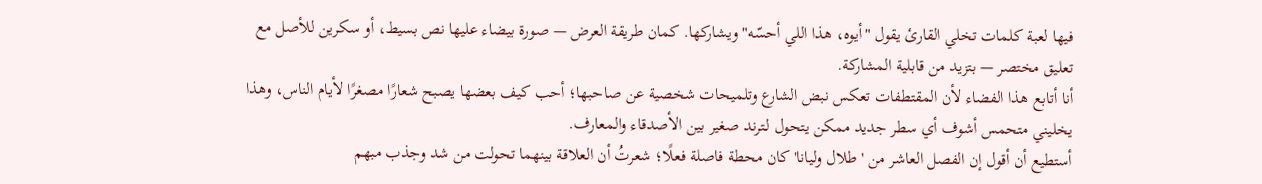فيها لعبة كلمات تخلي القارئ يقول "أيوه، هذا اللي أحسّه" ويشاركها. كمان طريقة العرض — صورة بيضاء عليها نص بسيط، أو سكرين للأصل مع تعليق مختصر — بتزيد من قابلية المشاركة.
أنا أتابع هذا الفضاء لأن المقتطفات تعكس نبض الشارع وتلميحات شخصية عن صاحبها؛ أحب كيف بعضها يصبح شعارًا مصغرًا لأيام الناس، وهذا يخليني متحمس أشوف أي سطر جديد ممكن يتحول لـترند صغير بين الأصدقاء والمعارف.
أستطيع أن أقول إن الفصل العاشر من 'طلال وليانا' كان محطة فاصلة فعلًا؛ شعرتُ أن العلاقة بينهما تحولت من شد وجذب مبهم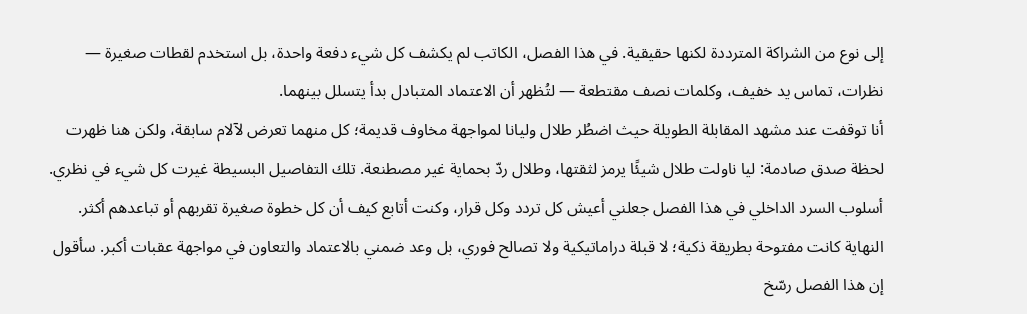إلى نوع من الشراكة المترددة لكنها حقيقية. في هذا الفصل، الكاتب لم يكشف كل شيء دفعة واحدة، بل استخدم لقطات صغيرة — نظرات، تماس يد خفيف، وكلمات نصف مقتطعة — لتُظهر أن الاعتماد المتبادل بدأ يتسلل بينهما.
أنا توقفت عند مشهد المقابلة الطويلة حيث اضطُر طلال وليانا لمواجهة مخاوف قديمة؛ كل منهما تعرض لآلام سابقة، ولكن هنا ظهرت لحظة صدق صادمة: ليا ناولت طلال شيئًا يرمز لثقتها، وطلال ردّ بحماية غير مصطنعة. تلك التفاصيل البسيطة غيرت كل شيء في نظري. أسلوب السرد الداخلي في هذا الفصل جعلني أعيش كل تردد وكل قرار، وكنت أتابع كيف أن كل خطوة صغيرة تقربهم أو تباعدهم أكثر.
النهاية كانت مفتوحة بطريقة ذكية؛ لا قبلة دراماتيكية ولا تصالح فوري، بل وعد ضمني بالاعتماد والتعاون في مواجهة عقبات أكبر. سأقول إن هذا الفصل رسّخ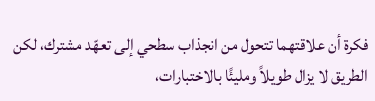فكرة أن علاقتهما تتحول من انجذاب سطحي إلى تعهّد مشترك، لكن الطريق لا يزال طويلاً ومليئًا بالاختبارات،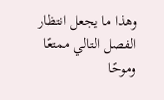وهذا ما يجعل انتظار الفصل التالي ممتعًا وموحًا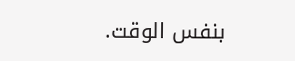بنفس الوقت.